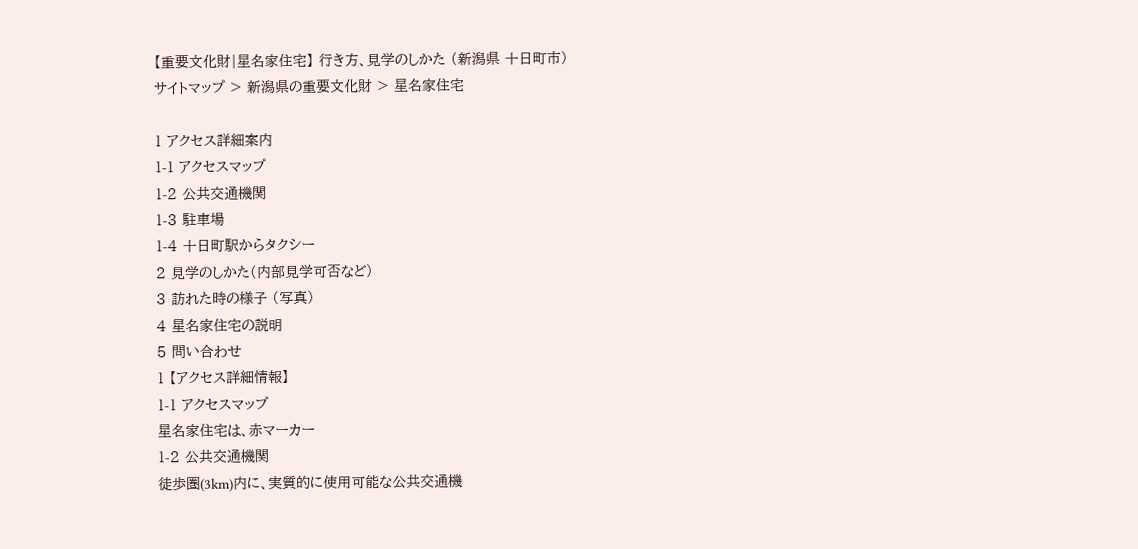【重要文化財|星名家住宅】 行き方、見学のしかた (新潟県 十日町市)
サイトマップ > 新潟県の重要文化財 > 星名家住宅

1 アクセス詳細案内
1-1 アクセスマップ
1-2 公共交通機関
1-3 駐車場
1-4 十日町駅からタクシー
2 見学のしかた(内部見学可否など)
3 訪れた時の様子 (写真)
4 星名家住宅の説明
5 問い合わせ
1 【アクセス詳細情報】
1-1 アクセスマップ
星名家住宅は、赤マーカー
1-2 公共交通機関
徒歩圏(3km)内に、実質的に使用可能な公共交通機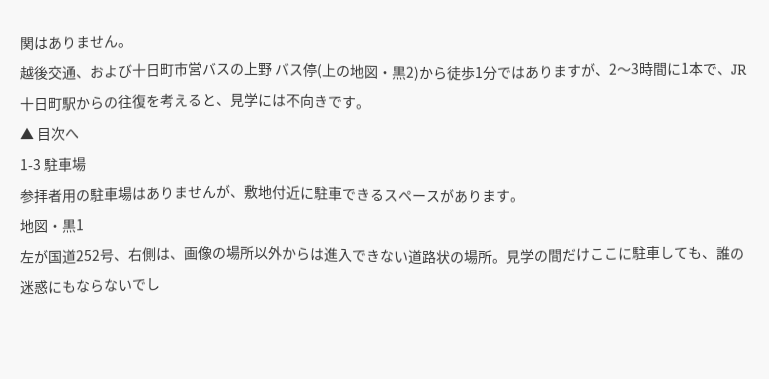関はありません。
越後交通、および十日町市営バスの上野 バス停(上の地図・黒2)から徒歩1分ではありますが、2〜3時間に1本で、JR十日町駅からの往復を考えると、見学には不向きです。
▲ 目次へ
1-3 駐車場
参拝者用の駐車場はありませんが、敷地付近に駐車できるスペースがあります。
地図・黒1
左が国道252号、右側は、画像の場所以外からは進入できない道路状の場所。見学の間だけここに駐車しても、誰の迷惑にもならないでし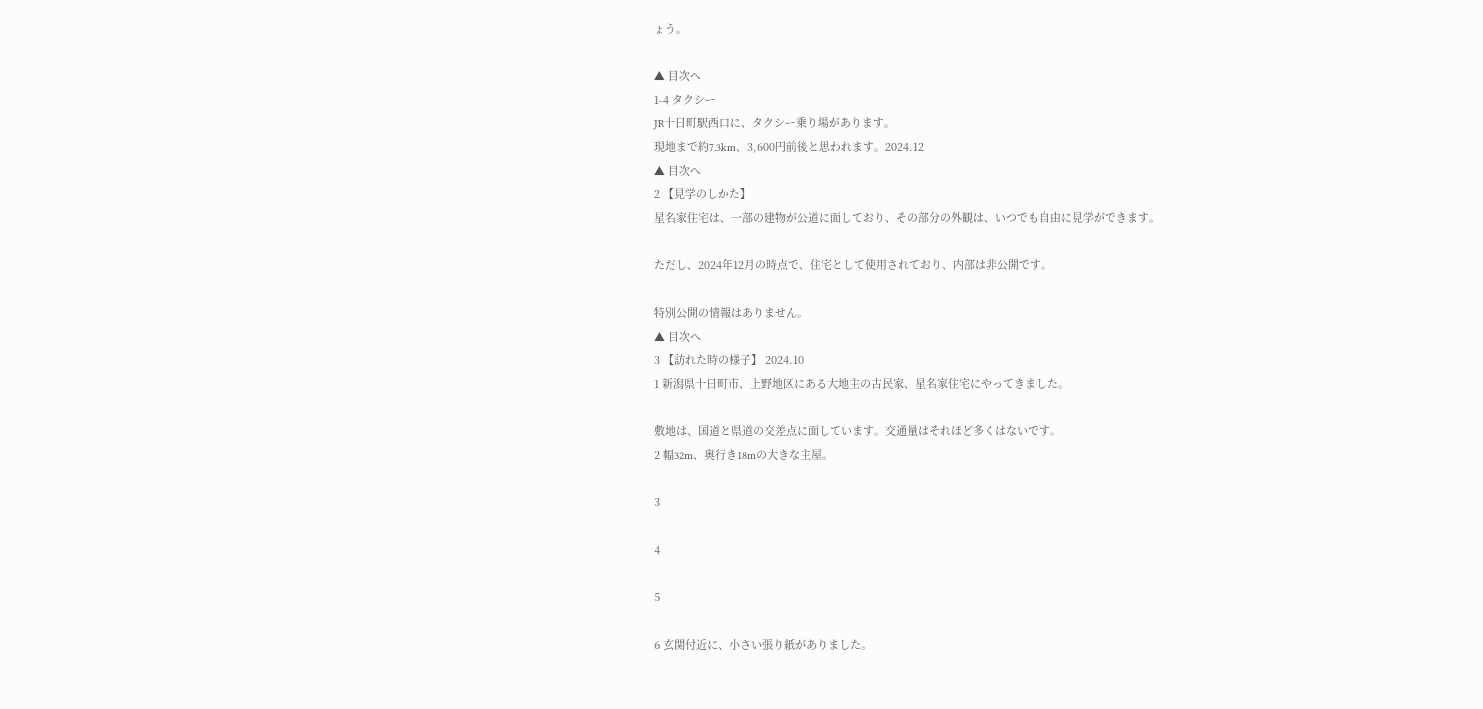ょう。

▲ 目次へ
1-4 タクシー
JR十日町駅西口に、タクシー乗り場があります。
現地まで約7.3km、3,600円前後と思われます。2024.12
▲ 目次へ
2 【見学のしかた】
星名家住宅は、一部の建物が公道に面しており、その部分の外観は、いつでも自由に見学ができます。

ただし、2024年12月の時点で、住宅として使用されており、内部は非公開です。

特別公開の情報はありません。
▲ 目次へ
3 【訪れた時の様子】 2024.10
1 新潟県十日町市、上野地区にある大地主の古民家、星名家住宅にやってきました。

敷地は、国道と県道の交差点に面しています。交通量はそれほど多くはないです。
2 幅32m、奥行き18mの大きな主屋。

3

4

5

6 玄関付近に、小さい張り紙がありました。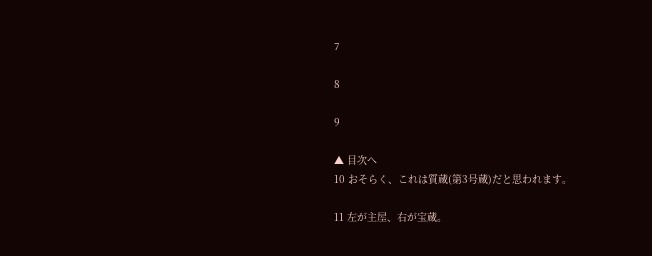7

8

9

▲ 目次へ
10 おそらく、これは質蔵(第3号蔵)だと思われます。

11 左が主屋、右が宝蔵。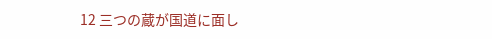12 三つの蔵が国道に面し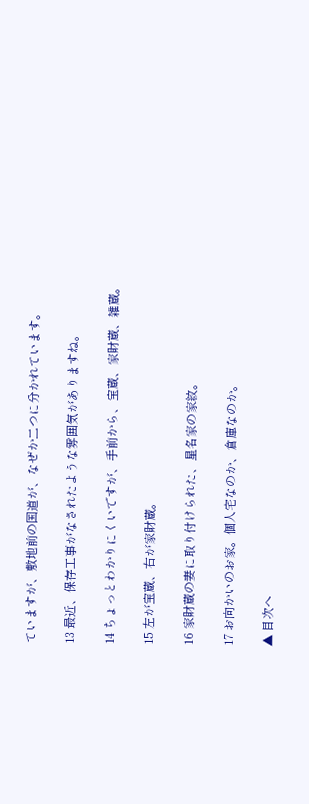ていますが、敷地前の国道が、なぜか二つに分かれています。

13 最近、保存工事がなされたような雰囲気がありますね。

14 ちょっとわかりにくいですが、手前から、宝蔵、家財蔵、雑蔵。

15 左が宝蔵、右が家財蔵。

16 家財蔵の妻に取り付けられた、星名家の家紋。

17 お向かいのお家。個人宅なのか、倉庫なのか。

▲ 目次へ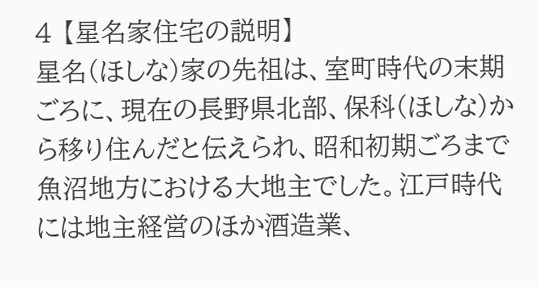4 【星名家住宅の説明】
星名(ほしな)家の先祖は、室町時代の末期ごろに、現在の長野県北部、保科(ほしな)から移り住んだと伝えられ、昭和初期ごろまで魚沼地方における大地主でした。江戸時代には地主経営のほか酒造業、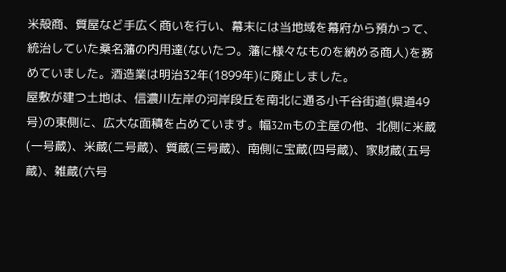米殻商、質屋など手広く商いを行い、幕末には当地域を幕府から預かって、統治していた桑名藩の内用達(ないたつ。藩に様々なものを納める商人)を務めていました。酒造業は明治32年(1899年)に廃止しました。
屋敷が建つ土地は、信濃川左岸の河岸段丘を南北に通る小千谷街道(県道49号)の東側に、広大な面積を占めています。幅32mもの主屋の他、北側に米蔵(一号蔵)、米蔵(二号蔵)、質蔵(三号蔵)、南側に宝蔵(四号蔵)、家財蔵(五号蔵)、雑蔵(六号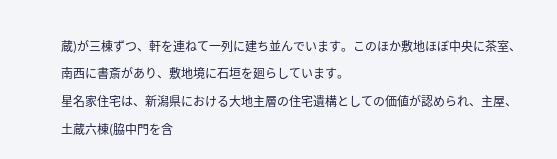蔵)が三棟ずつ、軒を連ねて一列に建ち並んでいます。このほか敷地ほぼ中央に茶室、南西に書斎があり、敷地境に石垣を廻らしています。
星名家住宅は、新潟県における大地主層の住宅遺構としての価値が認められ、主屋、土蔵六棟(脇中門を含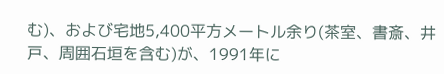む)、および宅地5,400平方メートル余り(茶室、書斎、井戸、周囲石垣を含む)が、1991年に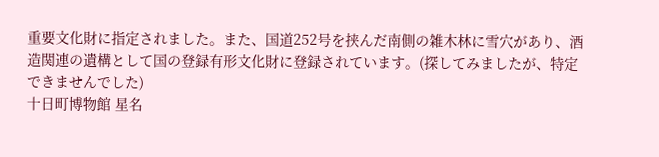重要文化財に指定されました。また、国道252号を挟んだ南側の雑木林に雪穴があり、酒造関連の遺構として国の登録有形文化財に登録されています。(探してみましたが、特定できませんでした)
十日町博物館 星名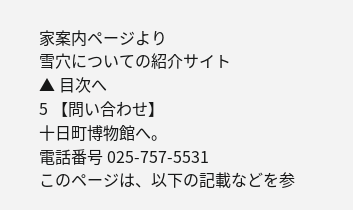家案内ページより
雪穴についての紹介サイト
▲ 目次へ
5 【問い合わせ】
十日町博物館へ。
電話番号 025-757-5531
このページは、以下の記載などを参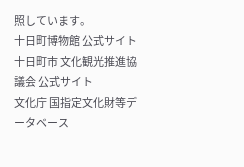照しています。
十日町博物館 公式サイト
十日町市 文化観光推進協議会 公式サイト
文化庁 国指定文化財等データベース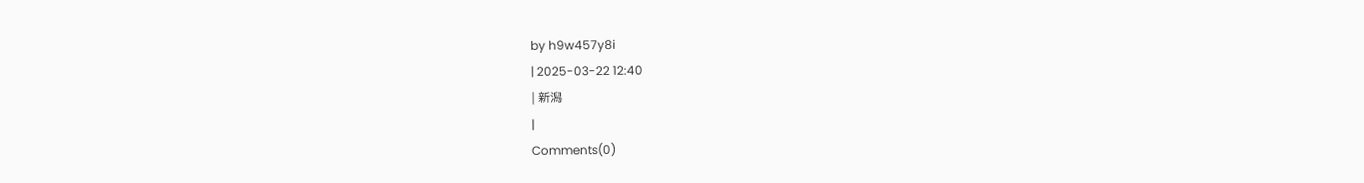by h9w457y8i
| 2025-03-22 12:40
| 新潟
|
Comments(0)